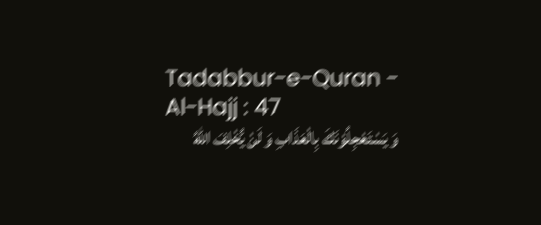Tadabbur-e-Quran - Al-Hajj : 47
وَ یَسْتَعْجِلُوْنَكَ بِالْعَذَابِ وَ لَنْ یُّخْلِفَ اللّٰهُ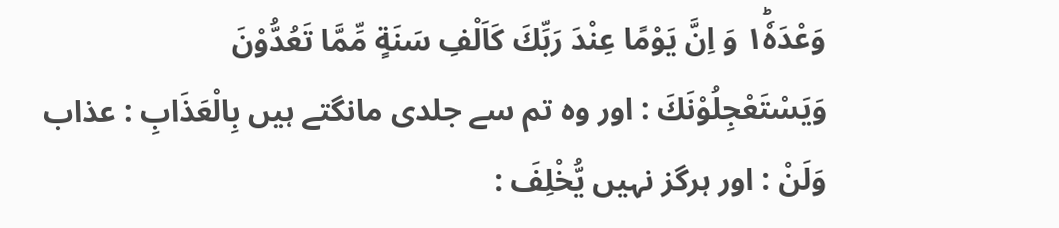وَعْدَهٗ١ؕ وَ اِنَّ یَوْمًا عِنْدَ رَبِّكَ كَاَلْفِ سَنَةٍ مِّمَّا تَعُدُّوْنَ
وَيَسْتَعْجِلُوْنَكَ : اور وہ تم سے جلدی مانگتے ہیں بِالْعَذَابِ : عذاب وَلَنْ : اور ہرگز نہیں يُّخْلِفَ :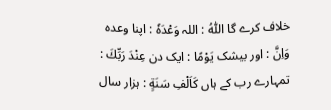خلاف کرے گا اللّٰهُ : اللہ وَعْدَهٗ : اپنا وعدہ وَاِنَّ : اور بیشک يَوْمًا : ایک دن عِنْدَ رَبِّكَ : تمہارے رب کے ہاں كَاَلْفِ سَنَةٍ : ہزار سال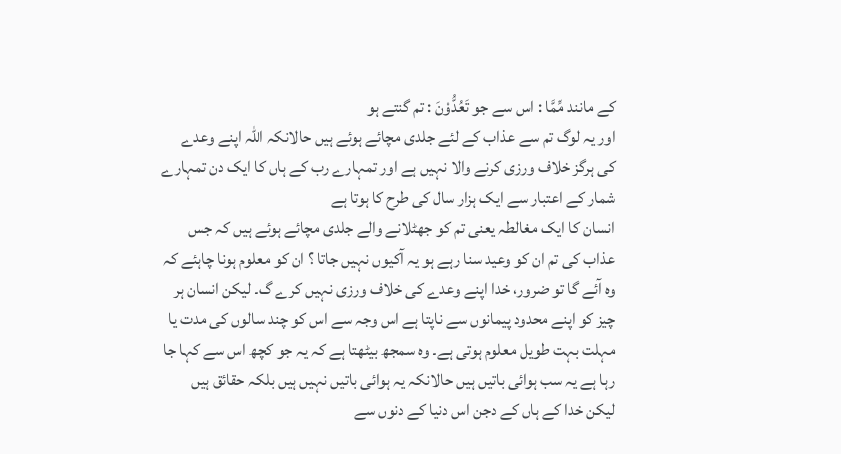کے مانند مِّمَّا : اس سے جو تَعُدُّوْنَ : تم گنتے ہو
اور یہ لوگ تم سے عذاب کے لئے جلدی مچائے ہوئے ہیں حالانکہ اللہ اپنے وعدے کی ہرگز خلاف ورزی کرنے والا نہیں ہے اور تمہارے رب کے ہاں کا ایک دن تمہارے شمار کے اعتبار سے ایک ہزار سال کی طرح کا ہوتا ہے
انسان کا ایک مغالطہ یعنی تم کو جھٹلانے والے جلدی مچائے ہوئے ہیں کہ جس عذاب کی تم ان کو وعید سنا رہے ہو یہ آکیوں نہیں جاتا ؟ ان کو معلوم ہونا چاہئے کہ وہ آئے گا تو ضرور، خدا اپنے وعدے کی خلاف ورزی نہیں کرے گ۔ لیکن انسان ہر چیز کو اپنے محدود پیمانوں سے ناپتا ہے اس وجہ سے اس کو چند سالوں کی مدت یا مہلت بہت طویل معلوم ہوتی ہے۔ وہ سمجھ بیٹھتا ہے کہ یہ جو کچھ اس سے کہا جا رہا ہے یہ سب ہوائی باتیں ہیں حالانکہ یہ ہوائی باتیں نہیں ہیں بلکہ حقائق ہیں لیکن خدا کے ہاں کے دجن اس دنیا کے دنوں سے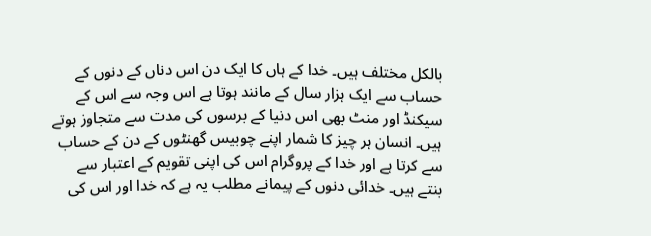بالکل مختلف ہیں۔ خدا کے ہاں کا ایک دن اس دناں کے دنوں کے حساب سے ایک ہزار سال کے مانند ہوتا ہے اس وجہ سے اس کے سیکنڈ اور منٹ بھی اس دنیا کے برسوں کی مدت سے متجاوز ہوتے ہیں۔ انسان ہر چیز کا شمار اپنے چوبیس گھنٹوں کے دن کے حساب سے کرتا ہے اور خدا کے پروگرام اس کی اپنی تقویم کے اعتبار سے بنتے ہیں۔ خدائی دنوں کے پیمانے مطلب یہ ہے کہ خدا اور اس کی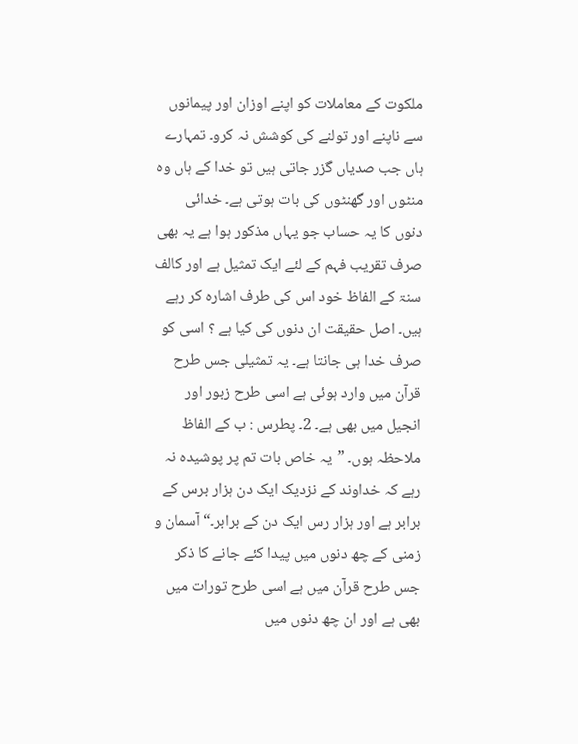ملکوت کے معاملات کو اپنے اوزان اور پیمانوں سے ناپنے اور تولنے کی کوشش نہ کرو۔ تمہارے ہاں جب صدیاں گزر جاتی ہیں تو خدا کے ہاں وہ منٹوں اور گھنٹوں کی بات ہوتی ہے۔ خدائی دنوں کا یہ حساب جو یہاں مذکور ہوا ہے یہ بھی صرف تقریب فہم کے لئے ایک تمثیل ہے اور کالف سنۃ کے الفاظ خود اس کی طرف اشارہ کر رہے ہیں۔ اصل حقیقت ان دنوں کی کیا ہے ؟ اسی کو صرف خدا ہی جانتا ہے۔ یہ تمثیلی جس طرح قرآن میں وارد ہوئی ہے اسی طرح زبور اور انجیل میں بھی ہے۔ 2۔ پطرس : ب کے الفاظ ملاحظہ ہوں۔ ”یہ خاص بات تم پر پوشیدہ نہ رہے کہ خداوند کے نزدیک ایک دن ہزار برس کے برابر ہے اور ہزار رس ایک دن کے برابر۔“ آسمان و زمنی کے چھ دنوں میں پیدا کئے جانے کا ذکر جس طرح قرآن میں ہے اسی طرح تورات میں بھی ہے اور ان چھ دنوں میں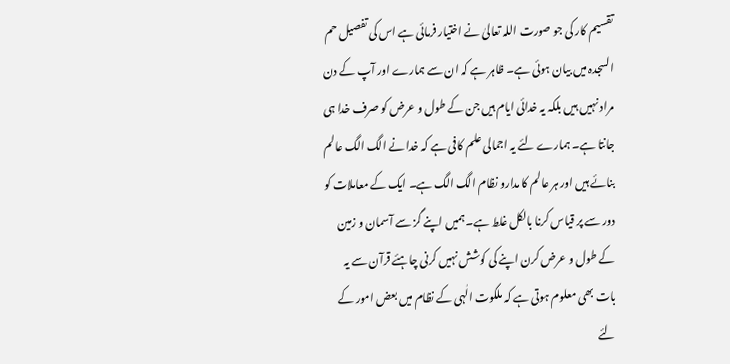تقسیم کار کی جو صورت اللہ تعالیٰ نے اختیار فرمائی ہے اس کی تفصیل حم السجدہ میں بیان ہوئی ہے۔ ظاہر ہے کہ ان سے ہمارے اور آپ کے دن مراد نہیں ہیں بلکہ یہ خدائی ایام ہیں جن کے طول و عرض کو صرف خدا ہی جانتا ہے۔ ہمارے لئے یہ اجمالی علم کافی ہے کہ خدا نے الگ الگ عالم بنائے ہیں اور ہر عالم کا مدارو نظام الگ الگ ہے۔ ایک کے معاملات کو دور سے پر قیاس کرنا بالکل غلط ہے۔ ہمیں اپنے گز سے آسمان و زمین کے طول و عرض کرن اپنے کی کوشش نہیں کرنی چاہئے قرآن سے یہ بات بھی معلوم ہوتی ہے کہ ملکوت الٰہی کے نظام میں بعض امور کے لئے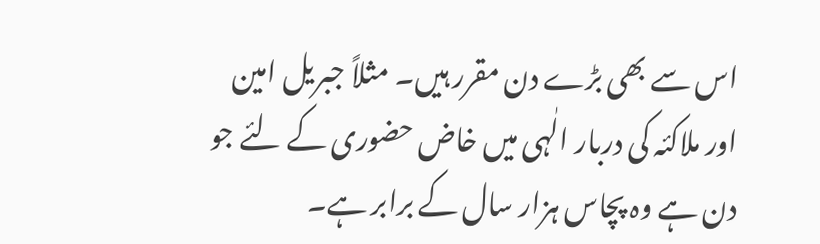اس سے بھی بڑے دن مقرر ہیں۔ مثلاً جبریل امین اور ملاکئہ کی دربار الٰہی میں خاض حضوری کے لئے جو دن ہے وہ پچاس ہزار سال کے برابر ہے۔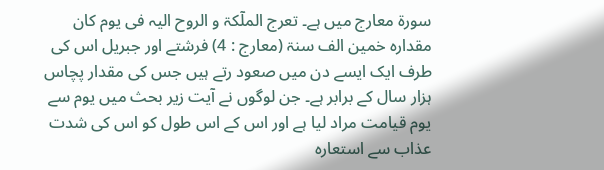سورة معارج میں ہے۔ تعرج الملٓکۃ و الروح الیہ فی یوم کان مقدارہ خمین الف سنۃ (معارج : 4) فرشتے اور جبریل اس کی طرف ایک ایسے دن میں صعود رتے ہیں جس کی مقدار پچاس ہزار سال کے برابر ہے۔ جن لوگوں نے آیت زیر بحث میں یوم سے یوم قیامت مراد لیا ہے اور اس کے اس طول کو اس کی شدت عذاب سے استعارہ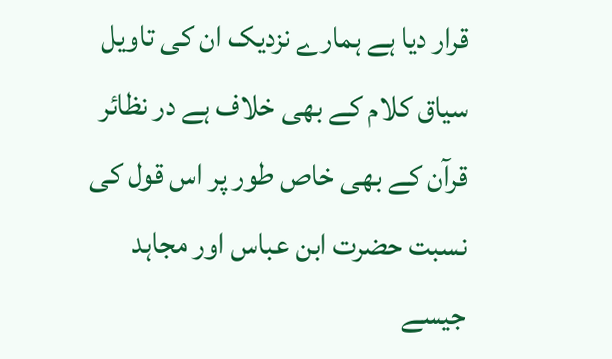قرار دیا ہے ہمارے نزدیک ان کی تاویل سیاق کلام کے بھی خلاف ہے در نظائر قرآن کے بھی خاص طور پر اس قول کی نسبت حضرت ابن عباس اور مجاہد جیسے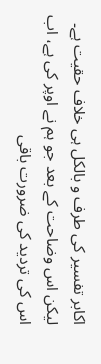اکابر تفسیر کی طرف و بالکل ہی خلاف حقیت ہے۔ لیکن اس وضاحت کے بعد جو ہم نے اوپر کی ہے، اب اس کی تردید کی ضرورت باقی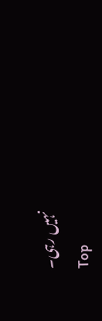نہیں رہی۔
Top